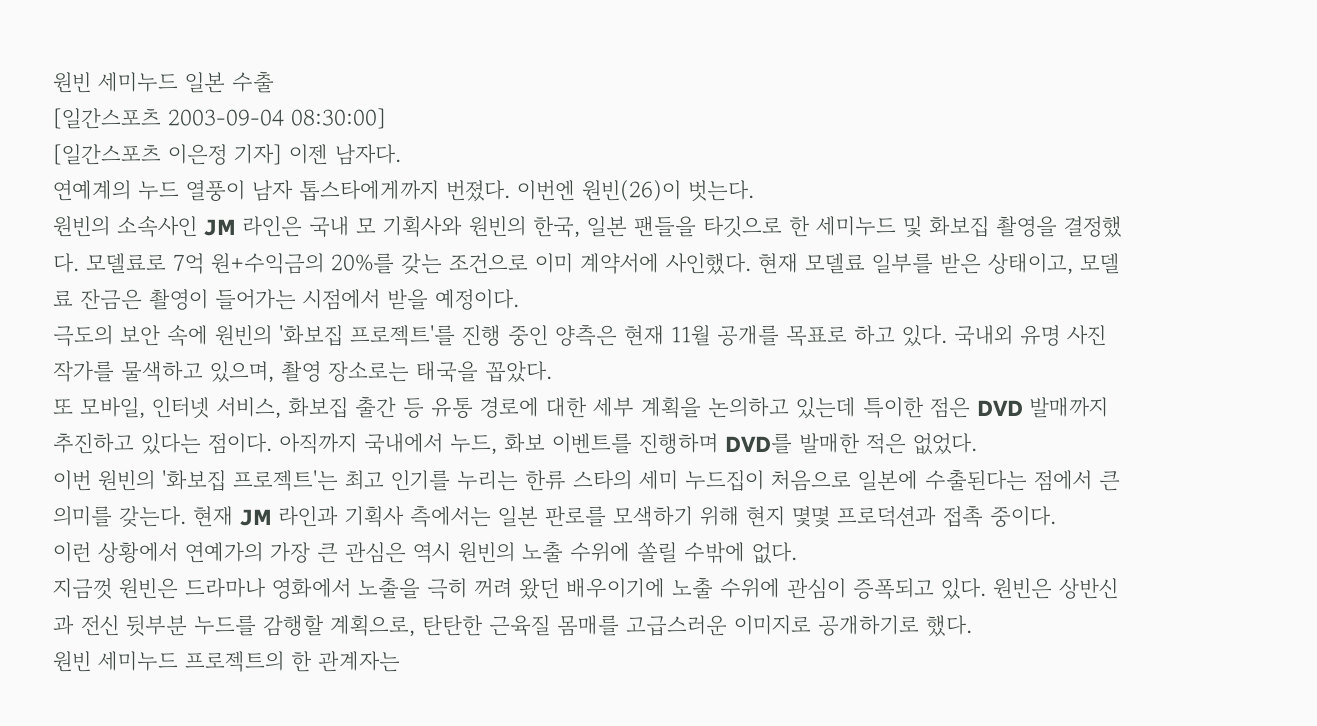원빈 세미누드 일본 수출
[일간스포츠 2003-09-04 08:30:00]
[일간스포츠 이은정 기자] 이젠 남자다.
연예계의 누드 열풍이 남자 톱스타에게까지 번졌다. 이번엔 원빈(26)이 벗는다.
원빈의 소속사인 JM 라인은 국내 모 기획사와 원빈의 한국, 일본 팬들을 타깃으로 한 세미누드 및 화보집 촬영을 결정했다. 모델료로 7억 원+수익금의 20%를 갖는 조건으로 이미 계약서에 사인했다. 현재 모델료 일부를 받은 상태이고, 모델료 잔금은 촬영이 들어가는 시점에서 받을 예정이다.
극도의 보안 속에 원빈의 '화보집 프로젝트'를 진행 중인 양측은 현재 11월 공개를 목표로 하고 있다. 국내외 유명 사진 작가를 물색하고 있으며, 촬영 장소로는 태국을 꼽았다.
또 모바일, 인터넷 서비스, 화보집 출간 등 유통 경로에 대한 세부 계획을 논의하고 있는데 특이한 점은 DVD 발매까지 추진하고 있다는 점이다. 아직까지 국내에서 누드, 화보 이벤트를 진행하며 DVD를 발매한 적은 없었다.
이번 원빈의 '화보집 프로젝트'는 최고 인기를 누리는 한류 스타의 세미 누드집이 처음으로 일본에 수출된다는 점에서 큰 의미를 갖는다. 현재 JM 라인과 기획사 측에서는 일본 판로를 모색하기 위해 현지 몇몇 프로덕션과 접촉 중이다.
이런 상황에서 연예가의 가장 큰 관심은 역시 원빈의 노출 수위에 쏠릴 수밖에 없다.
지금껏 원빈은 드라마나 영화에서 노출을 극히 꺼려 왔던 배우이기에 노출 수위에 관심이 증폭되고 있다. 원빈은 상반신과 전신 뒷부분 누드를 감행할 계획으로, 탄탄한 근육질 몸매를 고급스러운 이미지로 공개하기로 했다.
원빈 세미누드 프로젝트의 한 관계자는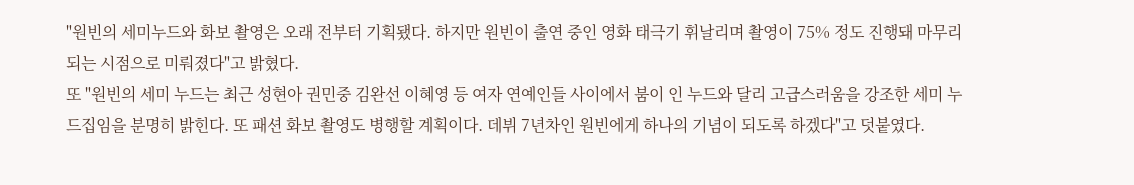"원빈의 세미누드와 화보 촬영은 오래 전부터 기획됐다. 하지만 원빈이 출연 중인 영화 태극기 휘날리며 촬영이 75% 정도 진행돼 마무리되는 시점으로 미뤄졌다"고 밝혔다.
또 "원빈의 세미 누드는 최근 성현아 권민중 김완선 이혜영 등 여자 연예인들 사이에서 붐이 인 누드와 달리 고급스러움을 강조한 세미 누드집임을 분명히 밝힌다. 또 패션 화보 촬영도 병행할 계획이다. 데뷔 7년차인 원빈에게 하나의 기념이 되도록 하겠다"고 덧붙였다.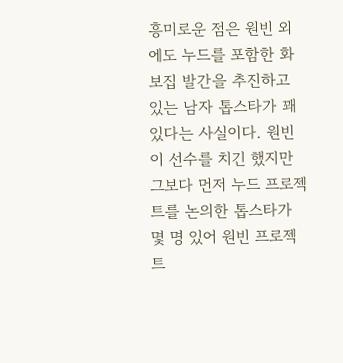흥미로운 점은 원빈 외에도 누드를 포함한 화보집 발간을 추진하고 있는 남자 톱스타가 꽤 있다는 사실이다. 원빈이 선수를 치긴 했지만 그보다 먼저 누드 프로젝트를 논의한 톱스타가 몇 명 있어 원빈 프로젝트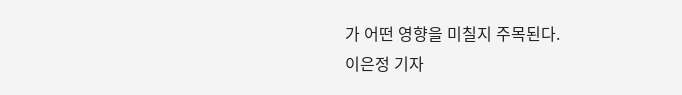가 어떤 영향을 미칠지 주목된다.
이은정 기자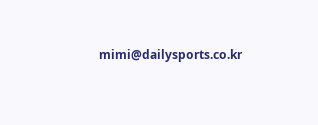mimi@dailysports.co.kr